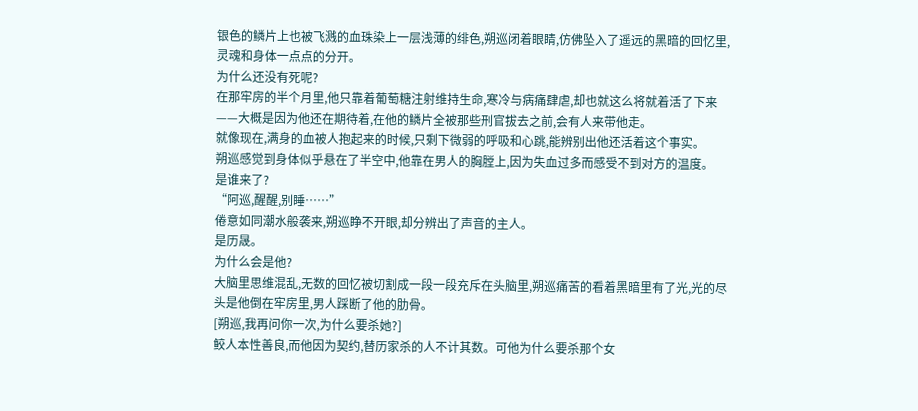银色的鳞片上也被飞溅的血珠染上一层浅薄的绯色,朔巡闭着眼睛,仿佛坠入了遥远的黑暗的回忆里,灵魂和身体一点点的分开。
为什么还没有死呢?
在那牢房的半个月里,他只靠着葡萄糖注射维持生命,寒冷与病痛肆虐,却也就这么将就着活了下来——大概是因为他还在期待着,在他的鳞片全被那些刑官拔去之前,会有人来带他走。
就像现在,满身的血被人抱起来的时候,只剩下微弱的呼吸和心跳,能辨别出他还活着这个事实。
朔巡感觉到身体似乎悬在了半空中,他靠在男人的胸膛上,因为失血过多而感受不到对方的温度。
是谁来了?
“阿巡,醒醒,别睡……”
倦意如同潮水般袭来,朔巡睁不开眼,却分辨出了声音的主人。
是历晟。
为什么会是他?
大脑里思维混乱,无数的回忆被切割成一段一段充斥在头脑里,朔巡痛苦的看着黑暗里有了光,光的尽头是他倒在牢房里,男人踩断了他的肋骨。
[朔巡,我再问你一次,为什么要杀她?]
鲛人本性善良,而他因为契约,替历家杀的人不计其数。可他为什么要杀那个女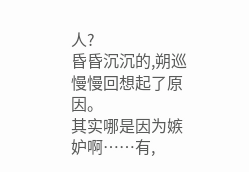人?
昏昏沉沉的,朔巡慢慢回想起了原因。
其实哪是因为嫉妒啊……有,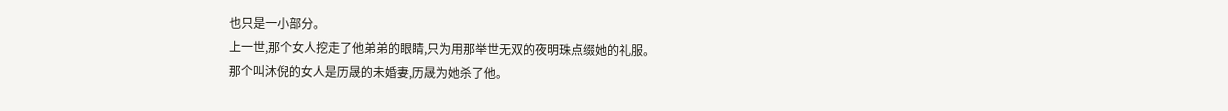也只是一小部分。
上一世,那个女人挖走了他弟弟的眼睛,只为用那举世无双的夜明珠点缀她的礼服。
那个叫沐倪的女人是历晟的未婚妻,历晟为她杀了他。